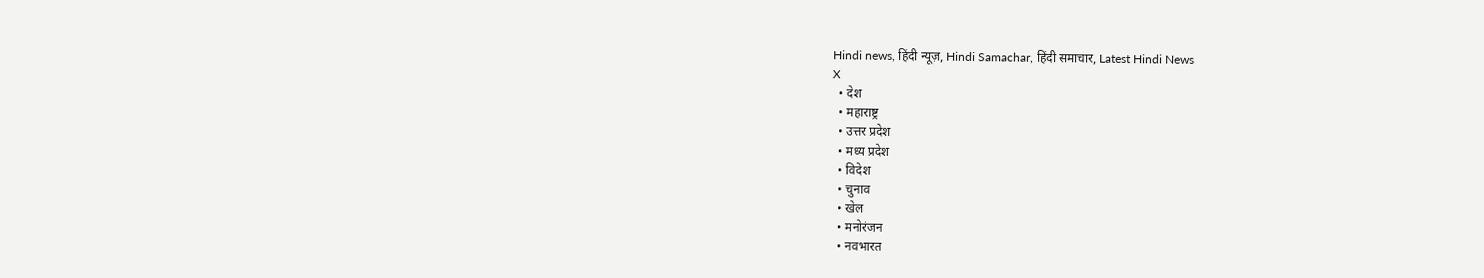Hindi news, हिंदी न्यूज़, Hindi Samachar, हिंदी समाचार, Latest Hindi News
X
  • देश
  • महाराष्ट्र
  • उत्तर प्रदेश
  • मध्य प्रदेश
  • विदेश
  • चुनाव
  • खेल
  • मनोरंजन
  • नवभारत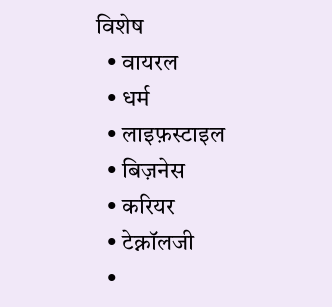विशेष
  • वायरल
  • धर्म
  • लाइफ़स्टाइल
  • बिज़नेस
  • करियर
  • टेक्नॉलजी
  •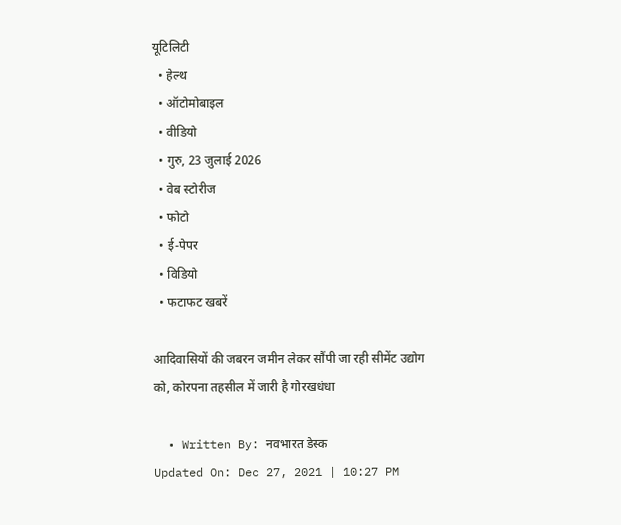यूटिलिटी
  • हेल्थ
  • ऑटोमोबाइल
  • वीडियो
  • गुरु, 23 जुलाई 2026
  • वेब स्टोरीज
  • फोटो
  • ई-पेपर
  • विडियो
  • फटाफट खबरें

आदिवासियों की जबरन जमीन लेकर सौंपी जा रही सीमेंट उद्योग को, कोरपना तहसील में जारी है गोरखधंधा

  • Written By: नवभारत डेस्क
Updated On: Dec 27, 2021 | 10:27 PM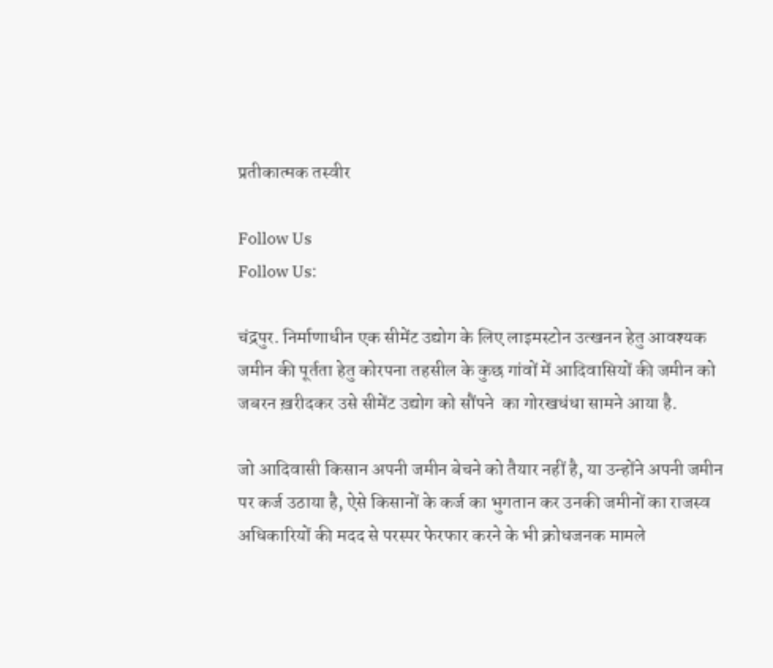प्रतीकात्मक तस्वीर

Follow Us
Follow Us:

चंद्रपुर. निर्माणाधीन एक सीमेंट उद्योग के लिए लाइमस्टोन उत्खनन हेतु आवश्यक जमीन की पूर्तता हेतु कोरपना तहसील के कुछ गांवों में आदिवासियों की जमीन को जबरन ख़रीदकर उसे सीमेंट उद्योग को सौंपने  का गोरखधंधा सामने आया है.

जो आदिवासी किसान अपनी जमीन बेचने को तैयार नहीं है, या उन्होंने अपनी जमीन पर कर्ज उठाया है, ऐसे किसानों के कर्ज का भुगतान कर उनकी जमीनों का राजस्व अधिकारियों की मदद से परस्पर फेरफार करने के भी क्रोधजनक मामले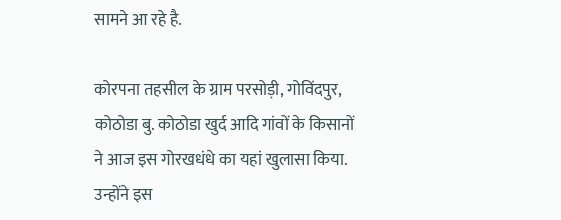सामने आ रहे है.

कोरपना तहसील के ग्राम परसोड़ी, गोविंदपुर, कोठोडा बु. कोठोडा खुर्द आदि गांवों के किसानों ने आज इस गोरखधंधे का यहां खुलासा किया. उन्होंने इस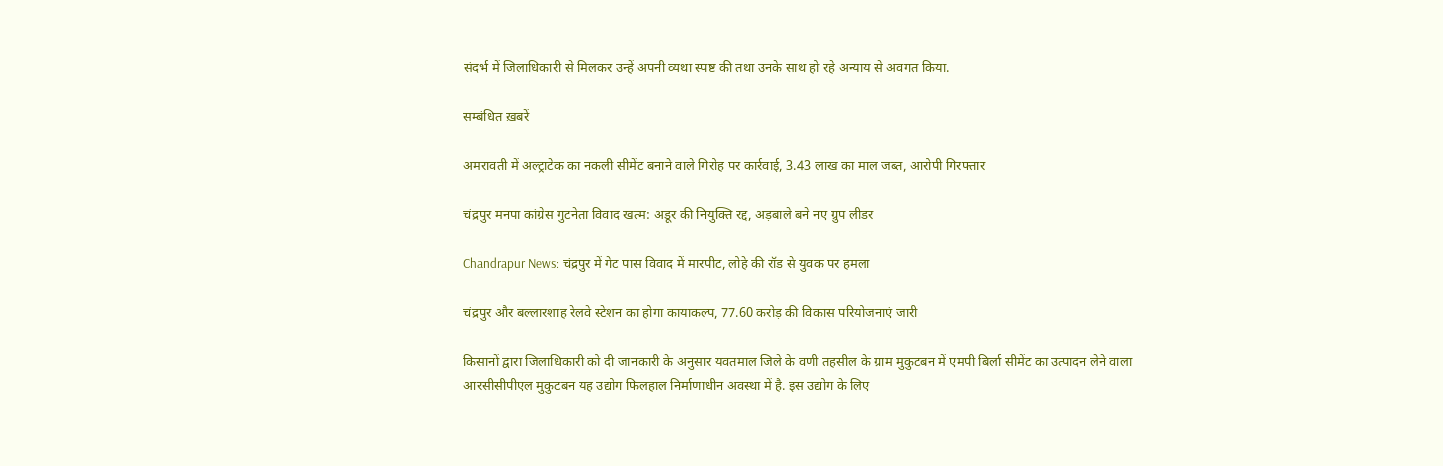संदर्भ में जिलाधिकारी से मिलकर उन्हें अपनी व्यथा स्पष्ट की तथा उनके साथ हो रहे अन्याय से अवगत किया.

सम्बंधित ख़बरें

अमरावती में अल्ट्राटेक का नकली सीमेंट बनाने वाले गिरोह पर कार्रवाई, 3.43 लाख का माल जब्त, आरोपी गिरफ्तार

चंद्रपुर मनपा कांग्रेस गुटनेता विवाद खत्म: अडूर की नियुक्ति रद्द, अड़बाले बने नए ग्रुप लीडर

Chandrapur News: चंद्रपुर में गेट पास विवाद में मारपीट, लोहे की रॉड से युवक पर हमला

चंद्रपुर और बल्लारशाह रेलवे स्टेशन का होगा कायाकल्प, 77.60 करोड़ की विकास परियोजनाएं जारी

किसानों द्वारा जिलाधिकारी को दी जानकारी के अनुसार यवतमाल जिले के वणी तहसील के ग्राम मुकुटबन में एमपी बिर्ला सीमेंट का उत्पादन लेने वाला आरसीसीपीएल मुकुटबन यह उद्योग फिलहाल निर्माणाधीन अवस्था में है. इस उद्योग के लिए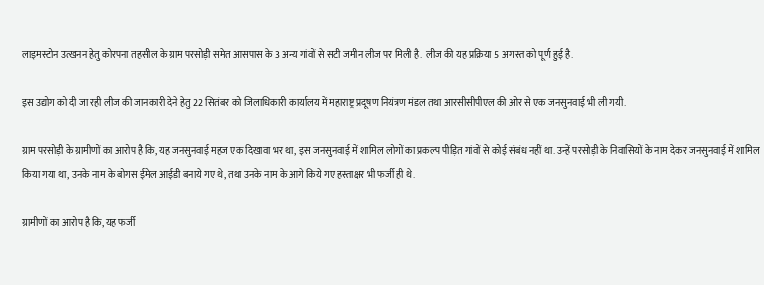लाइमस्टोन उत्खनन हेतु कोरपना तहसील के ग्राम परसोड़ी समेत आसपास के 3 अन्य गांवों से सटी जमीन लीज पर मिली है.  लीज की यह प्रक्रिया 5 अगस्त को पूर्ण हुई है.

इस उद्योग को दी जा रही लीज की जानकारी देने हेतु 22 सितंबर को जिलाधिकारी कार्यालय में महाराष्ट्र प्रदूषण नियंत्रण मंडल तथा आरसीसीपीएल की ओर से एक जनसुनवाई भी ली गयी.

ग्राम परसोड़ी के ग्रामीणों का आरोप है कि, यह जनसुनवाई महज एक दिखावा भर था, इस जनसुनवाई में शामिल लोगों का प्रकल्प पीड़ित गांवों से कोई संबंध नहीं था. उन्हें परसोड़ी के निवासियों के नाम देकर जनसुनवाई में शामिल किया गया था, उनके नाम के बोगस ईमेल आईडी बनाये गए थे, तथा उनके नाम के आगे किये गए हस्ताक्षर भी फर्जी ही थे.

ग्रामीणों का आरोप है कि, यह फर्जी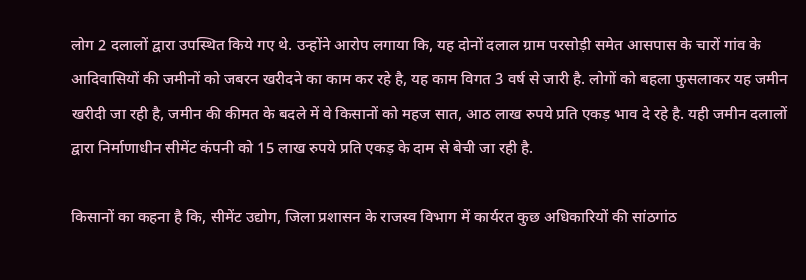लोग 2 दलालों द्वारा उपस्थित किये गए थे. उन्होंने आरोप लगाया कि, यह दोनों दलाल ग्राम परसोड़ी समेत आसपास के चारों गांव के आदिवासियों की जमीनों को जबरन खरीदने का काम कर रहे है, यह काम विगत 3 वर्ष से जारी है. लोगों को बहला फुसलाकर यह जमीन खरीदी जा रही है, जमीन की कीमत के बदले में वे किसानों को महज सात, आठ लाख रुपये प्रति एकड़ भाव दे रहे है. यही जमीन दलालों द्वारा निर्माणाधीन सीमेंट कंपनी को 15 लाख रुपये प्रति एकड़ के दाम से बेची जा रही है.

किसानों का कहना है कि, सीमेंट उद्योग, जिला प्रशासन के राजस्व विभाग में कार्यरत कुछ अधिकारियों की सांठगांठ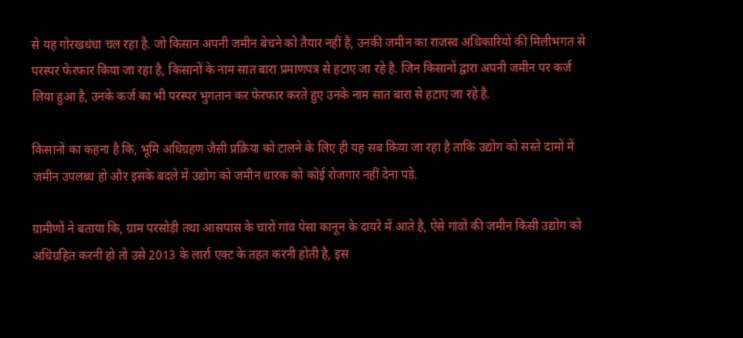से यह गोरखधंधा चल रहा है. जो किसान अपनी जमीन बेचने को तैयार नहीं है, उनकी जमीन का राजस्व अधिकारियों की मिलीभगत से परस्पर फेरफार किया जा रहा है, किसानों के नाम सात बारा प्रमाणपत्र से हटाए जा रहे है. जिन किसानों द्वारा अपनी जमीन पर कर्ज लिया हुआ है, उनके कर्ज का भी परस्पर भुगतान कर फेरफार करते हुए उनके नाम सात बारा से हटाए जा रहे है.

किसानों का कहना है कि, भूमि अधिग्रहण जैसी प्रक्रिया को टालने के लिए ही यह सब किया जा रहा है ताकि उद्योग को सस्ते दामों में जमीन उपलब्ध हो और इसके बदले में उद्योग को जमीन धारक को कोई रोजगार नहीं देना पड़े.

ग्रामीणों ने बताया कि, ग्राम परसोड़ी तथा आसपास के चारों गांव पेसा कानून के दायरे में आते है, ऐसे गांवों की जमीन किसी उद्योग को अधिग्रहित करनी हो तो उसे 2013 के लार्रा एक्ट के तहत करनी होती है, इस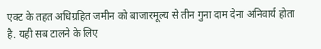एक्ट के तहत अधिग्रहित जमीन को बाजारमूल्य से तीन गुना दाम देना अनिवार्य होता है. यही सब टालने के लिए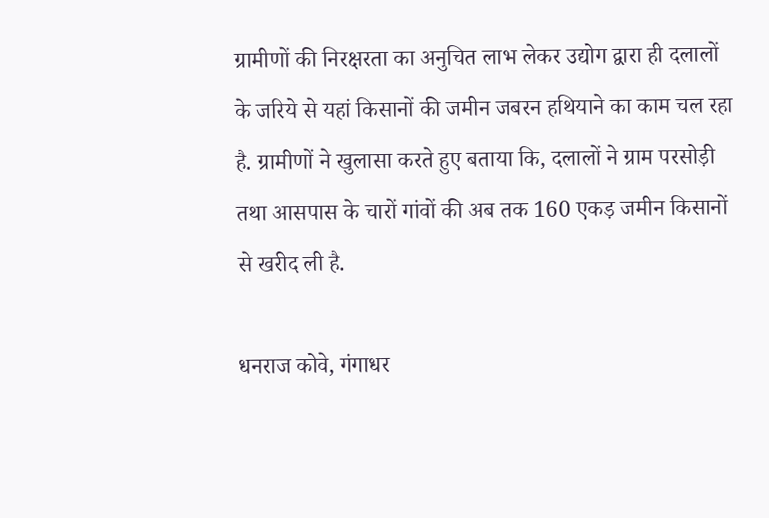ग्रामीणों की निरक्षरता का अनुचित लाभ लेकर उद्योग द्वारा ही दलालों के जरिये से यहां किसानों की जमीन जबरन हथियाने का काम चल रहा है. ग्रामीणों ने खुलासा करते हुए बताया कि, दलालों ने ग्राम परसोड़ी तथा आसपास के चारों गांवों की अब तक 160 एकड़ जमीन किसानों से खरीद ली है.

धनराज कोवे, गंगाधर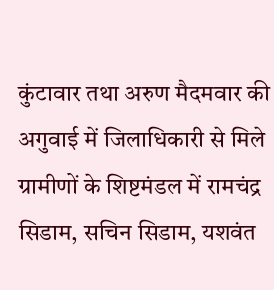कुंटावार तथा अरुण मैदमवार की अगुवाई में जिलाधिकारी से मिले ग्रामीणों के शिष्टमंडल में रामचंद्र सिडाम, सचिन सिडाम, यशवंत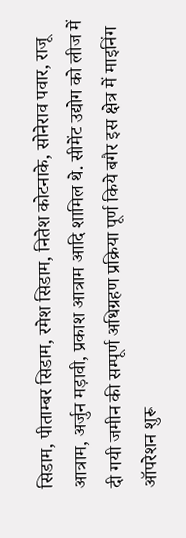सिडाम, पीताम्बर सिडाम, रमेश सिडाम, नितेश कोटनाके, सोनेराव पवार, राजू आत्राम, अर्जुन मड़ावी, प्रकाश आत्राम आदि शामिल थे. सीमेंट उद्योग को लीज में दी गयी जमीन की सम्पूर्ण अधिग्रहण प्रक्रिया पूर्ण किये बगैर इस क्षेत्र में माइनिंग ऑपरेशन शुरू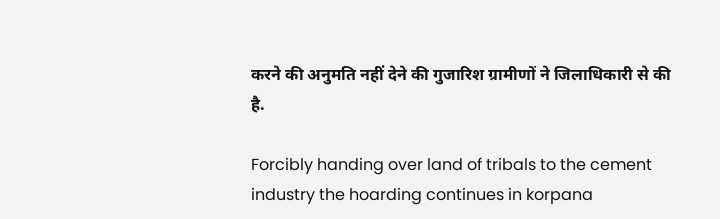करने की अनुमति नहीं देने की गुजारिश ग्रामीणों ने जिलाधिकारी से की है.

Forcibly handing over land of tribals to the cement industry the hoarding continues in korpana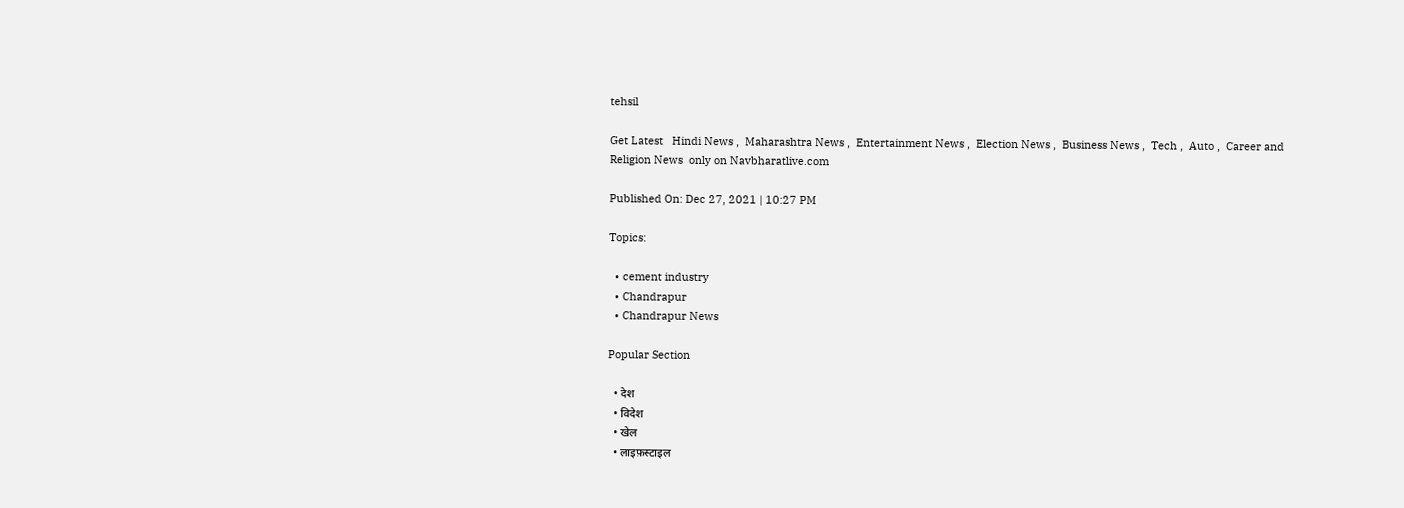tehsil

Get Latest   Hindi News ,  Maharashtra News ,  Entertainment News ,  Election News ,  Business News ,  Tech ,  Auto ,  Career and  Religion News  only on Navbharatlive.com

Published On: Dec 27, 2021 | 10:27 PM

Topics:

  • cement industry
  • Chandrapur
  • Chandrapur News

Popular Section

  • देश
  • विदेश
  • खेल
  • लाइफ़स्टाइल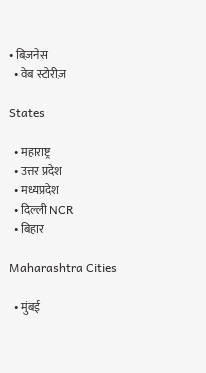• बिज़नेस
  • वेब स्टोरीज़

States

  • महाराष्ट्र
  • उत्तर प्रदेश
  • मध्यप्रदेश
  • दिल्ली NCR
  • बिहार

Maharashtra Cities

  • मुंबई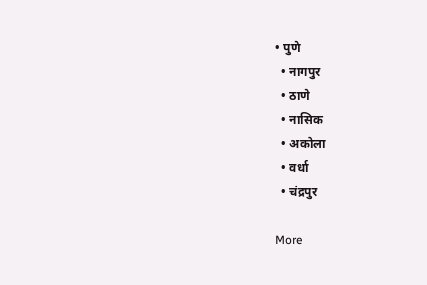• पुणे
  • नागपुर
  • ठाणे
  • नासिक
  • अकोला
  • वर्धा
  • चंद्रपुर

More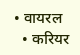• वायरल
  • करियर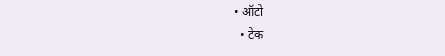• ऑटो
  • टेक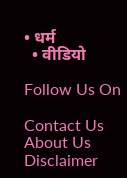• धर्म
  • वीडियो

Follow Us On

Contact Us About Us Disclaimer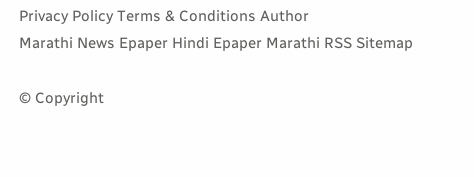Privacy Policy Terms & Conditions Author
Marathi News Epaper Hindi Epaper Marathi RSS Sitemap

© Copyright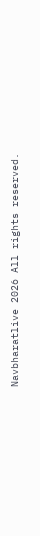Navbharatlive 2026 All rights reserved.